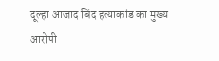दूल्हा आजाद बिंद हत्याकांड का मुख्य आरोपी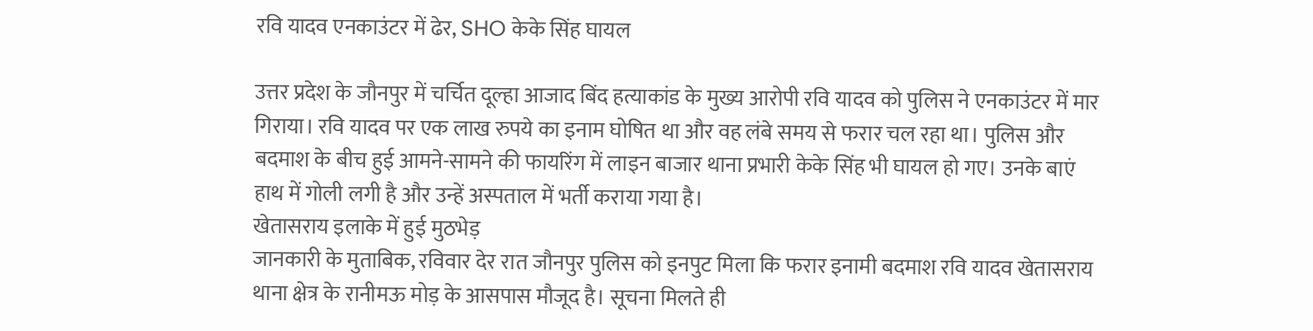रवि यादव एनकाउंटर में ढेर, SHO केके सिंह घायल

उत्तर प्रदेश के जौनपुर में चर्चित दूल्हा आजाद बिंद हत्याकांड के मुख्य आरोपी रवि यादव को पुलिस ने एनकाउंटर में मार गिराया। रवि यादव पर एक लाख रुपये का इनाम घोषित था और वह लंबे समय से फरार चल रहा था। पुलिस और बदमाश के बीच हुई आमने-सामने की फायरिंग में लाइन बाजार थाना प्रभारी केके सिंह भी घायल हो गए। उनके बाएं हाथ में गोली लगी है और उन्हें अस्पताल में भर्ती कराया गया है।
खेतासराय इलाके में हुई मुठभेड़
जानकारी के मुताबिक, रविवार देर रात जौनपुर पुलिस को इनपुट मिला कि फरार इनामी बदमाश रवि यादव खेतासराय थाना क्षेत्र के रानीमऊ मोड़ के आसपास मौजूद है। सूचना मिलते ही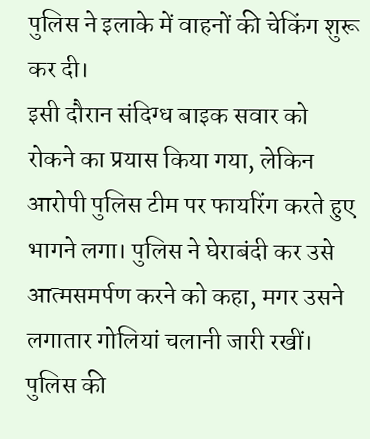पुलिस ने इलाके में वाहनों की चेकिंग शुरू कर दी।
इसी दौरान संदिग्ध बाइक सवार को रोकने का प्रयास किया गया, लेकिन आरोपी पुलिस टीम पर फायरिंग करते हुए भागने लगा। पुलिस ने घेराबंदी कर उसे आत्मसमर्पण करने को कहा, मगर उसने लगातार गोलियां चलानी जारी रखीं।
पुलिस की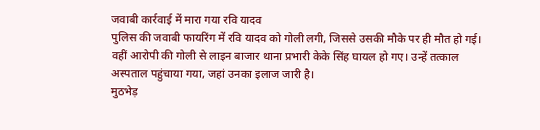जवाबी कार्रवाई में मारा गया रवि यादव
पुलिस की जवाबी फायरिंग में रवि यादव को गोली लगी, जिससे उसकी मौके पर ही मौत हो गई। वहीं आरोपी की गोली से लाइन बाजार थाना प्रभारी केके सिंह घायल हो गए। उन्हें तत्काल अस्पताल पहुंचाया गया, जहां उनका इलाज जारी है।
मुठभेड़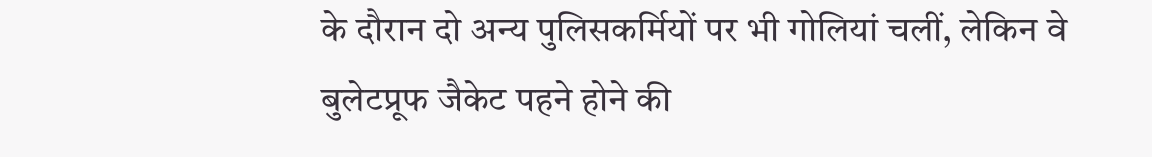के दौरान दो अन्य पुलिसकर्मियों पर भी गोलियां चलीं, लेकिन वे बुलेटप्रूफ जैकेट पहने होने की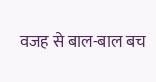वजह से बाल-बाल बच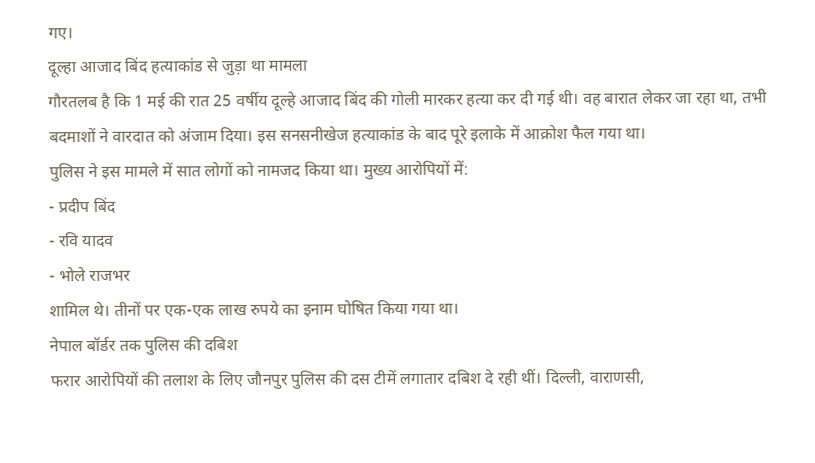गए।
दूल्हा आजाद बिंद हत्याकांड से जुड़ा था मामला
गौरतलब है कि 1 मई की रात 25 वर्षीय दूल्हे आजाद बिंद की गोली मारकर हत्या कर दी गई थी। वह बारात लेकर जा रहा था, तभी बदमाशों ने वारदात को अंजाम दिया। इस सनसनीखेज हत्याकांड के बाद पूरे इलाके में आक्रोश फैल गया था।
पुलिस ने इस मामले में सात लोगों को नामजद किया था। मुख्य आरोपियों में:
- प्रदीप बिंद
- रवि यादव
- भोले राजभर
शामिल थे। तीनों पर एक-एक लाख रुपये का इनाम घोषित किया गया था।
नेपाल बॉर्डर तक पुलिस की दबिश
फरार आरोपियों की तलाश के लिए जौनपुर पुलिस की दस टीमें लगातार दबिश दे रही थीं। दिल्ली, वाराणसी,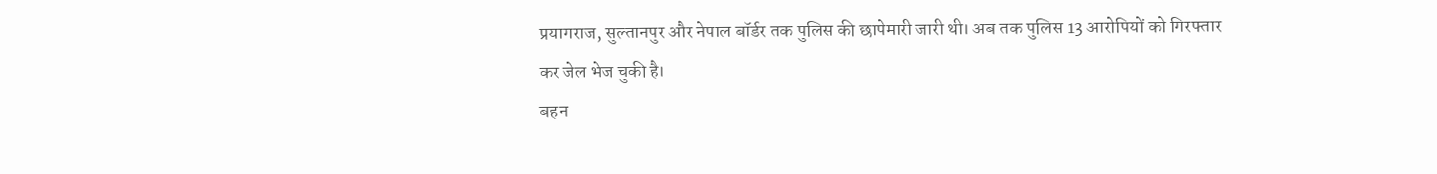प्रयागराज, सुल्तानपुर और नेपाल बॉर्डर तक पुलिस की छापेमारी जारी थी। अब तक पुलिस 13 आरोपियों को गिरफ्तार कर जेल भेज चुकी है।
बहन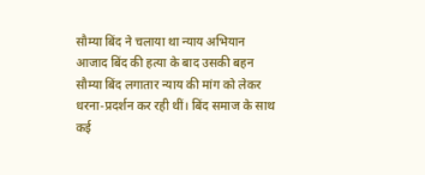सौम्या बिंद ने चलाया था न्याय अभियान
आजाद बिंद की हत्या के बाद उसकी बहन सौम्या बिंद लगातार न्याय की मांग को लेकर धरना-प्रदर्शन कर रही थीं। बिंद समाज के साथ कई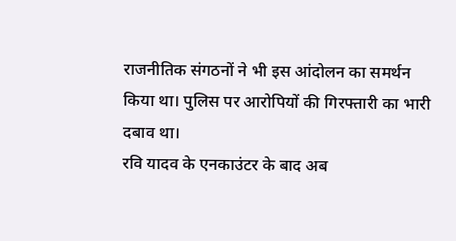राजनीतिक संगठनों ने भी इस आंदोलन का समर्थन किया था। पुलिस पर आरोपियों की गिरफ्तारी का भारी दबाव था।
रवि यादव के एनकाउंटर के बाद अब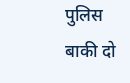पुलिस बाकी दो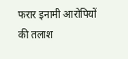फरार इनामी आरोपियों की तलाश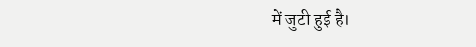में जुटी हुई है।